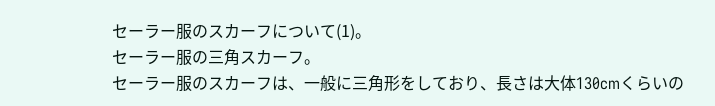セーラー服のスカーフについて(1)。
セーラー服の三角スカーフ。
セーラー服のスカーフは、一般に三角形をしており、長さは大体130cmくらいの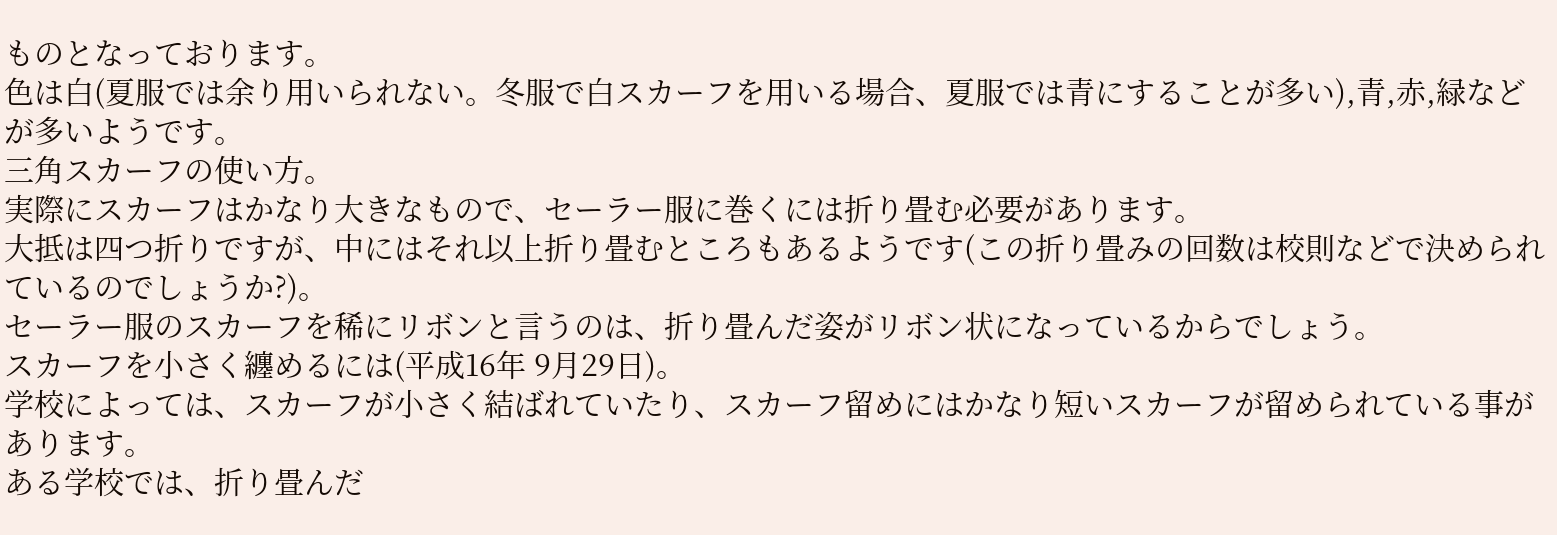ものとなっております。
色は白(夏服では余り用いられない。冬服で白スカーフを用いる場合、夏服では青にすることが多い),青,赤,緑などが多いようです。
三角スカーフの使い方。
実際にスカーフはかなり大きなもので、セーラー服に巻くには折り畳む必要があります。
大抵は四つ折りですが、中にはそれ以上折り畳むところもあるようです(この折り畳みの回数は校則などで決められているのでしょうか?)。
セーラー服のスカーフを稀にリボンと言うのは、折り畳んだ姿がリボン状になっているからでしょう。
スカーフを小さく纏めるには(平成16年 9月29日)。
学校によっては、スカーフが小さく結ばれていたり、スカーフ留めにはかなり短いスカーフが留められている事があります。
ある学校では、折り畳んだ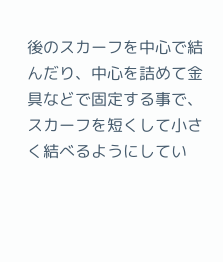後のスカーフを中心で結んだり、中心を詰めて金具などで固定する事で、スカーフを短くして小さく結べるようにしてい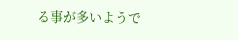る事が多いようで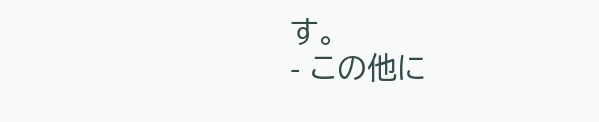す。
- この他に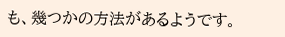も、幾つかの方法があるようです。